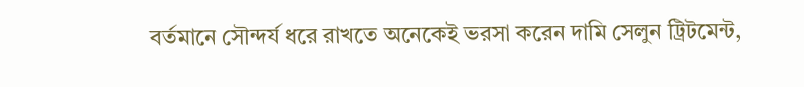বর্তমানে সৌন্দর্য ধরে রাখতে অনেকেই ভরসা করেন দামি সেলুন ট্রিটমেন্ট,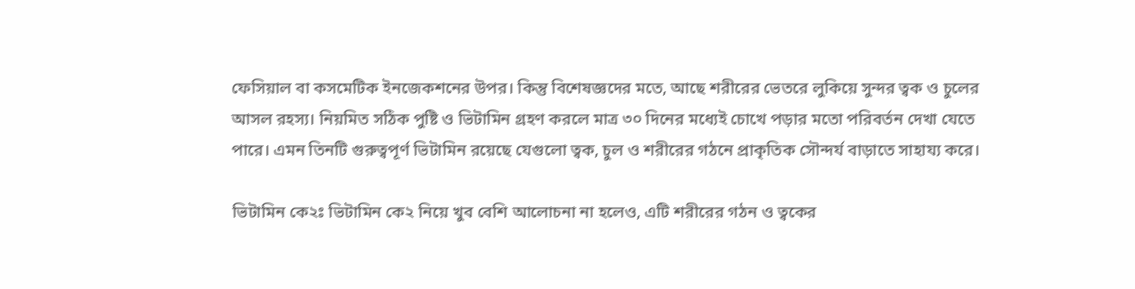ফেসিয়াল বা কসমেটিক ইনজেকশনের উপর। কিন্তু বিশেষজ্ঞদের মতে, আছে শরীরের ভেতরে লুকিয়ে সুন্দর ত্বক ও চুলের আসল রহস্য। নিয়মিত সঠিক পুষ্টি ও ভিটামিন গ্রহণ করলে মাত্র ৩০ দিনের মধ্যেই চোখে পড়ার মতো পরিবর্তন দেখা যেতে পারে। এমন তিনটি গুরুত্বপূর্ণ ভিটামিন রয়েছে যেগুলো ত্বক, চুল ও শরীরের গঠনে প্রাকৃতিক সৌন্দর্য বাড়াতে সাহায্য করে।

ভিটামিন কে২ঃ ভিটামিন কে২ নিয়ে খুব বেশি আলোচনা না হলেও, এটি শরীরের গঠন ও ত্বকের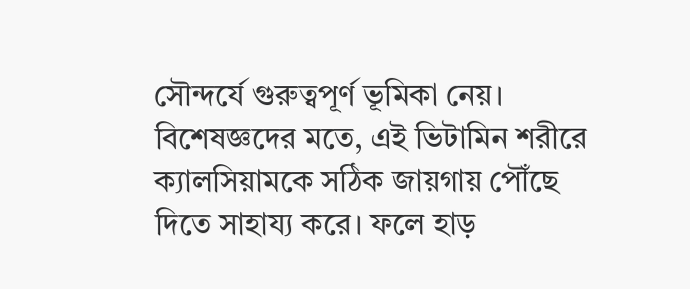সৌন্দর্যে গুরুত্বপূর্ণ ভূমিকা নেয়। বিশেষজ্ঞদের মতে, এই ভিটামিন শরীরে ক্যালসিয়ামকে সঠিক জায়গায় পৌঁছে দিতে সাহায্য করে। ফলে হাড়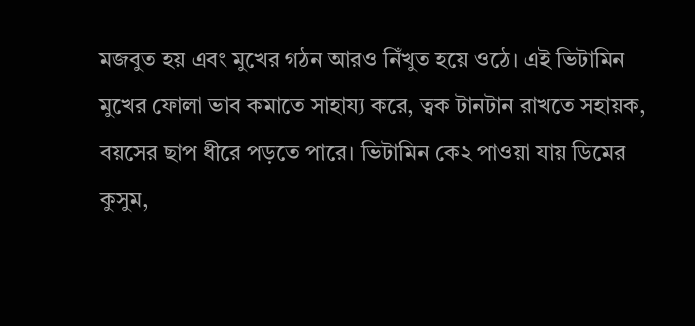মজবুত হয় এবং মুখের গঠন আরও নিঁখুত হয়ে ওঠে। এই ভিটামিন মুখের ফোলা ভাব কমাতে সাহায্য করে, ত্বক টানটান রাখতে সহায়ক, বয়সের ছাপ ধীরে পড়তে পারে। ভিটামিন কে২ পাওয়া যায় ডিমের কুসুম,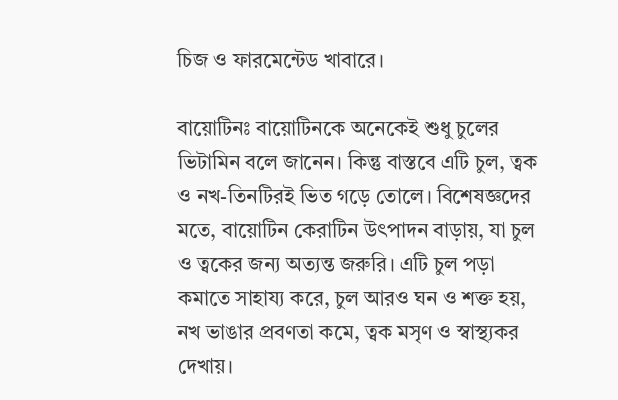চিজ ও ফারমেন্টেড খাবারে।

বায়োটিনঃ বায়োটিনকে অনেকেই শুধু চুলের ভিটামিন বলে জানেন। কিন্তু বাস্তবে এটি চুল, ত্বক ও নখ-তিনটিরই ভিত গড়ে তোলে। বিশেষজ্ঞদের মতে, বায়োটিন কেরাটিন উৎপাদন বাড়ায়, যা চুল ও ত্বকের জন্য অত্যন্ত জরুরি। এটি চুল পড়া কমাতে সাহায্য করে, চুল আরও ঘন ও শক্ত হয়, নখ ভাঙার প্রবণতা কমে, ত্বক মসৃণ ও স্বাস্থ্যকর দেখায়।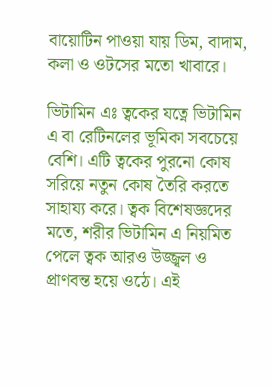বায়োটিন পাওয়া যায় ডিম, বাদাম, কলা ও ওটসের মতো খাবারে।

ভিটামিন এঃ ত্বকের যত্নে ভিটামিন এ বা রেটিনলের ভূমিকা সবচেয়ে বেশি। এটি ত্বকের পুরনো কোষ সরিয়ে নতুন কোষ তৈরি করতে সাহায্য করে। ত্বক বিশেষজ্ঞদের মতে, শরীর ভিটামিন এ নিয়মিত পেলে ত্বক আরও উজ্জ্বল ও প্রাণবন্ত হয়ে ওঠে। এই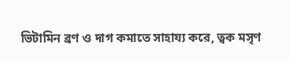ভিটামিন ব্রণ ও দাগ কমাতে সাহায্য করে, ত্বক মসৃণ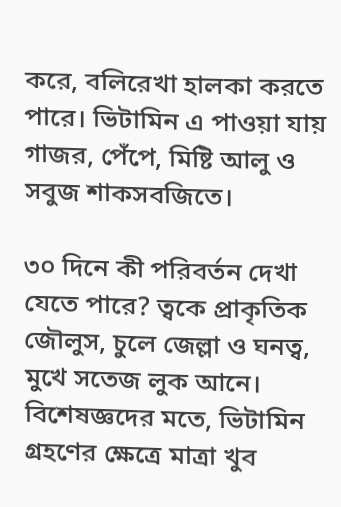করে, বলিরেখা হালকা করতে পারে। ভিটামিন এ পাওয়া যায় গাজর, পেঁপে, মিষ্টি আলু ও সবুজ শাকসবজিতে।

৩০ দিনে কী পরিবর্তন দেখা যেতে পারে? ত্বকে প্রাকৃতিক জৌলুস, চুলে জেল্লা ও ঘনত্ব, মুখে সতেজ লুক আনে। বিশেষজ্ঞদের মতে, ভিটামিন গ্রহণের ক্ষেত্রে মাত্রা খুব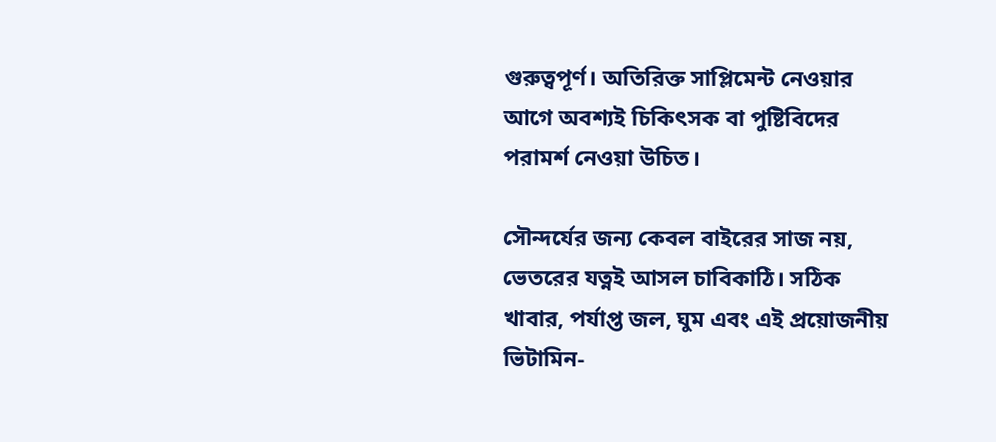গুরুত্বপূর্ণ। অতিরিক্ত সাপ্লিমেন্ট নেওয়ার আগে অবশ্যই চিকিৎসক বা পুষ্টিবিদের পরামর্শ নেওয়া উচিত।

সৌন্দর্যের জন্য কেবল বাইরের সাজ নয়, ভেতরের যত্নই আসল চাবিকাঠি। সঠিক খাবার, পর্যাপ্ত জল, ঘুম এবং এই প্রয়োজনীয় ভিটামিন-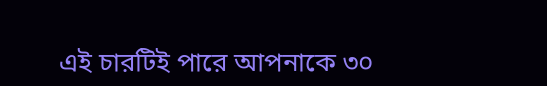এই চারটিই পারে আপনাকে ৩০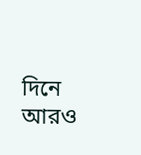দিনে আরও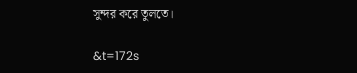সুন্দর করে তুলতে।

&t=172s